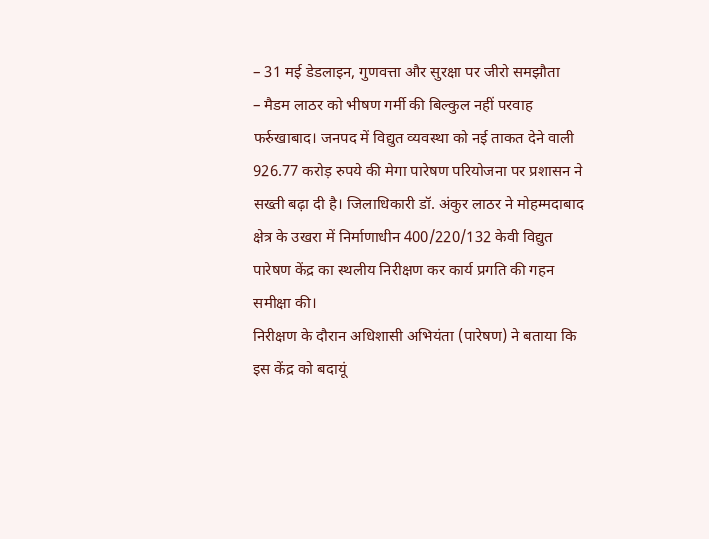– 31 मई डेडलाइन, गुणवत्ता और सुरक्षा पर जीरो समझौता
– मैडम लाठर को भीषण गर्मी की बिल्कुल नहीं परवाह
फर्रुखाबाद। जनपद में विद्युत व्यवस्था को नई ताकत देने वाली 926.77 करोड़ रुपये की मेगा पारेषण परियोजना पर प्रशासन ने सख्ती बढ़ा दी है। जिलाधिकारी डॉ. अंकुर लाठर ने मोहम्मदाबाद क्षेत्र के उखरा में निर्माणाधीन 400/220/132 केवी विद्युत पारेषण केंद्र का स्थलीय निरीक्षण कर कार्य प्रगति की गहन समीक्षा की।
निरीक्षण के दौरान अधिशासी अभियंता (पारेषण) ने बताया कि इस केंद्र को बदायूं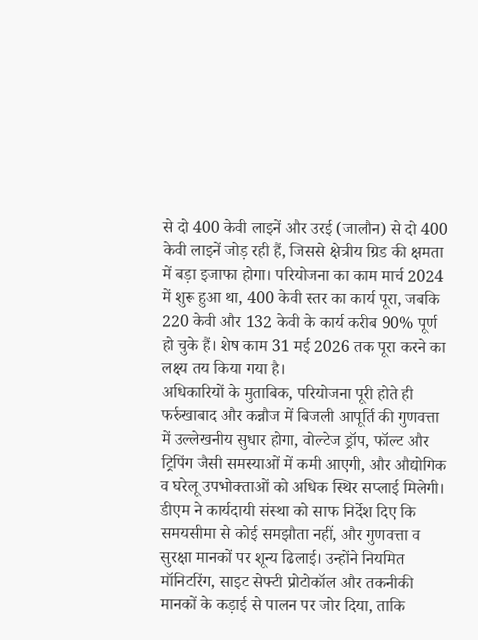से दो 400 केवी लाइनें और उरई (जालौन) से दो 400 केवी लाइनें जोड़ रही हैं, जिससे क्षेत्रीय ग्रिड की क्षमता में बड़ा इजाफा होगा। परियोजना का काम मार्च 2024 में शुरू हुआ था, 400 केवी स्तर का कार्य पूरा, जबकि 220 केवी और 132 केवी के कार्य करीब 90% पूर्ण हो चुके हैं। शेष काम 31 मई 2026 तक पूरा करने का लक्ष्य तय किया गया है।
अधिकारियों के मुताबिक, परियोजना पूरी होते ही फर्रुखाबाद और कन्नौज में बिजली आपूर्ति की गुणवत्ता में उल्लेखनीय सुधार होगा, वोल्टेज ड्रॉप, फॉल्ट और ट्रिपिंग जैसी समस्याओं में कमी आएगी, और औद्योगिक व घरेलू उपभोक्ताओं को अधिक स्थिर सप्लाई मिलेगी।
डीएम ने कार्यदायी संस्था को साफ निर्देश दिए कि समयसीमा से कोई समझौता नहीं, और गुणवत्ता व सुरक्षा मानकों पर शून्य ढिलाई। उन्होंने नियमित मॉनिटरिंग, साइट सेफ्टी प्रोटोकॉल और तकनीकी मानकों के कड़ाई से पालन पर जोर दिया, ताकि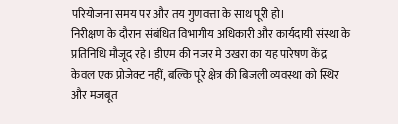परियोजना समय पर और तय गुणवत्ता के साथ पूरी हो।
निरीक्षण के दौरान संबंधित विभागीय अधिकारी और कार्यदायी संस्था के प्रतिनिधि मौजूद रहे। डीएम की नजर मे उखरा का यह पारेषण केंद्र केवल एक प्रोजेक्ट नहीं, बल्कि पूरे क्षेत्र की बिजली व्यवस्था को स्थिर और मजबूत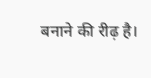बनाने की रीढ़ है।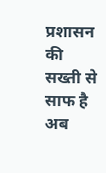प्रशासन की सख्ती से साफ है अब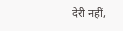देरी नहीं,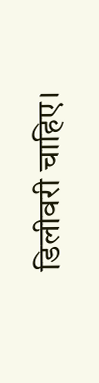डिलीवरी चाहिए।